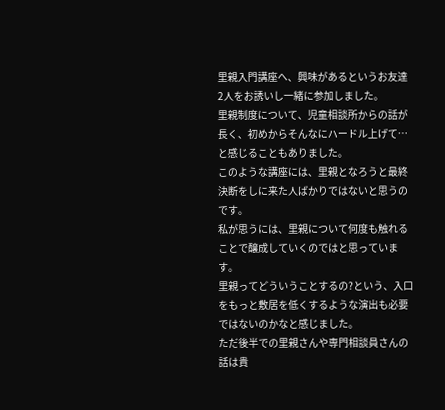里親入門講座へ、興味があるというお友達2人をお誘いし一緒に参加しました。
里親制度について、児童相談所からの話が長く、初めからそんなにハードル上げて…と感じることもありました。
このような講座には、里親となろうと最終決断をしに来た人ばかりではないと思うのです。
私が思うには、里親について何度も触れることで醸成していくのではと思っています。
里親ってどういうことするの?という、入口をもっと敷居を低くするような演出も必要ではないのかなと感じました。
ただ後半での里親さんや専門相談員さんの話は貴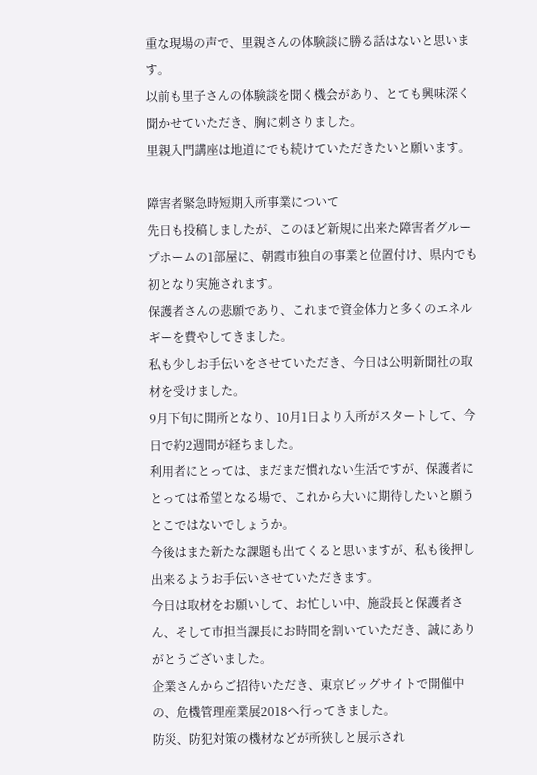重な現場の声で、里親さんの体験談に勝る話はないと思います。
以前も里子さんの体験談を聞く機会があり、とても興味深く聞かせていただき、胸に刺さりました。
里親入門講座は地道にでも続けていただきたいと願います。

障害者緊急時短期入所事業について
先日も投稿しましたが、このほど新規に出来た障害者グループホームの1部屋に、朝霞市独自の事業と位置付け、県内でも初となり実施されます。
保護者さんの悲願であり、これまで資金体力と多くのエネルギーを費やしてきました。
私も少しお手伝いをさせていただき、今日は公明新聞社の取材を受けました。
9月下旬に開所となり、10月1日より入所がスタートして、今日で約2週間が経ちました。
利用者にとっては、まだまだ慣れない生活ですが、保護者にとっては希望となる場で、これから大いに期待したいと願うとこではないでしょうか。
今後はまた新たな課題も出てくると思いますが、私も後押し出来るようお手伝いさせていただきます。
今日は取材をお願いして、お忙しい中、施設長と保護者さん、そして市担当課長にお時間を割いていただき、誠にありがとうございました。
企業さんからご招待いただき、東京ビッグサイトで開催中の、危機管理産業展2018へ行ってきました。
防災、防犯対策の機材などが所狭しと展示され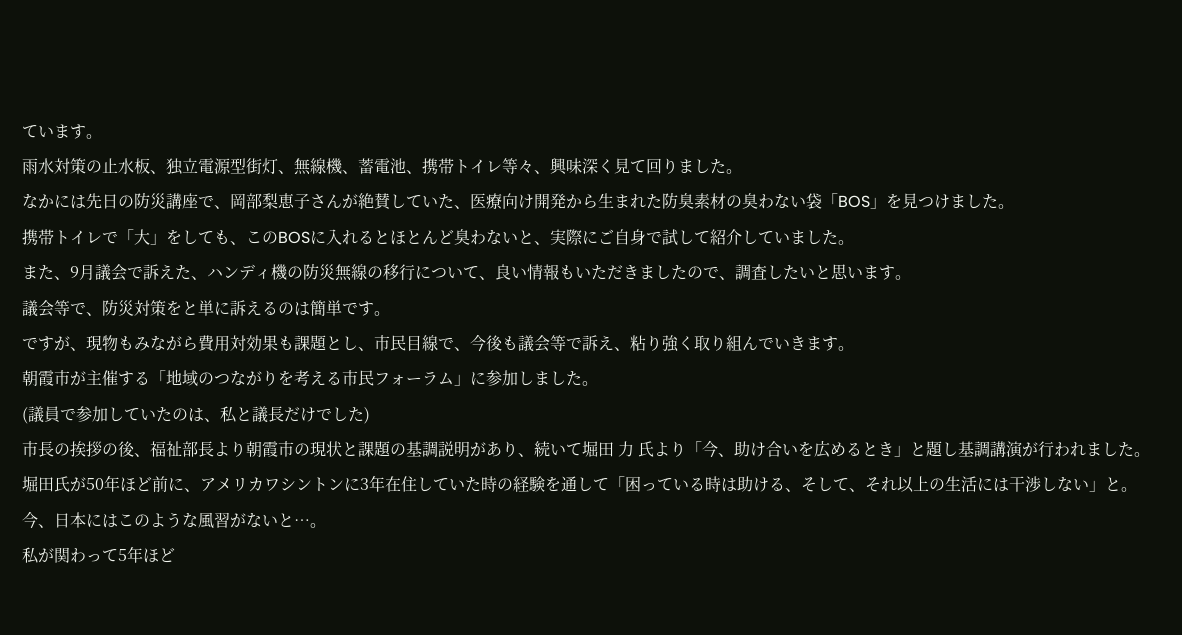ています。
雨水対策の止水板、独立電源型街灯、無線機、蓄電池、携帯トイレ等々、興味深く見て回りました。
なかには先日の防災講座で、岡部梨恵子さんが絶賛していた、医療向け開発から生まれた防臭素材の臭わない袋「BOS」を見つけました。
携帯トイレで「大」をしても、このBOSに入れるとほとんど臭わないと、実際にご自身で試して紹介していました。
また、9月議会で訴えた、ハンディ機の防災無線の移行について、良い情報もいただきましたので、調査したいと思います。
議会等で、防災対策をと単に訴えるのは簡単です。
ですが、現物もみながら費用対効果も課題とし、市民目線で、今後も議会等で訴え、粘り強く取り組んでいきます。
朝霞市が主催する「地域のつながりを考える市民フォーラム」に参加しました。
(議員で参加していたのは、私と議長だけでした)
市長の挨拶の後、福祉部長より朝霞市の現状と課題の基調説明があり、続いて堀田 力 氏より「今、助け合いを広めるとき」と題し基調講演が行われました。
堀田氏が50年ほど前に、アメリカワシントンに3年在住していた時の経験を通して「困っている時は助ける、そして、それ以上の生活には干渉しない」と。
今、日本にはこのような風習がないと…。
私が関わって5年ほど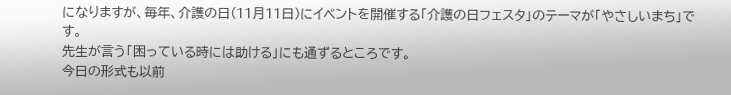になりますが、毎年、介護の日(11月11日)にイベントを開催する「介護の日フェスタ」のテーマが「やさしいまち」です。
先生が言う「困っている時には助ける」にも通ずるところです。
今日の形式も以前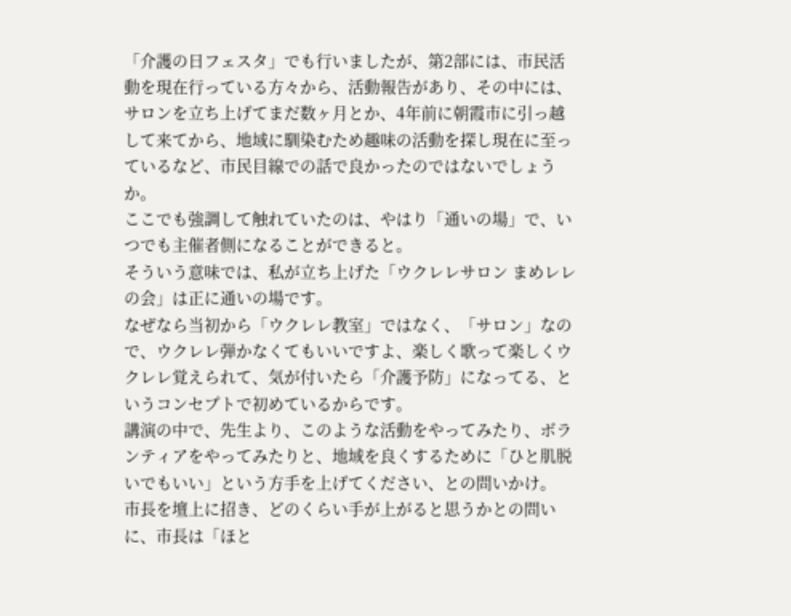「介護の日フェスタ」でも行いましたが、第2部には、市民活動を現在行っている方々から、活動報告があり、その中には、サロンを立ち上げてまだ数ヶ月とか、4年前に朝霞市に引っ越して来てから、地域に馴染むため趣味の活動を探し現在に至っているなど、市民目線での話で良かったのではないでしょうか。
ここでも強調して触れていたのは、やはり「通いの場」で、いつでも主催者側になることができると。
そういう意味では、私が立ち上げた「ウクレレサロン まめレレの会」は正に通いの場です。
なぜなら当初から「ウクレレ教室」ではなく、「サロン」なので、ウクレレ弾かなくてもいいですよ、楽しく歌って楽しくウクレレ覚えられて、気が付いたら「介護予防」になってる、というコンセプトで初めているからです。
講演の中で、先生より、このような活動をやってみたり、ボランティアをやってみたりと、地域を良くするために「ひと肌脱いでもいい」という方手を上げてください、との問いかけ。
市長を壇上に招き、どのくらい手が上がると思うかとの問いに、市長は「ほと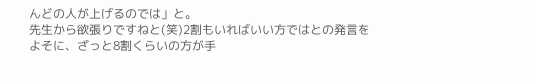んどの人が上げるのでは」と。
先生から欲張りですねと(笑)2割もいればいい方ではとの発言をよそに、ざっと8割くらいの方が手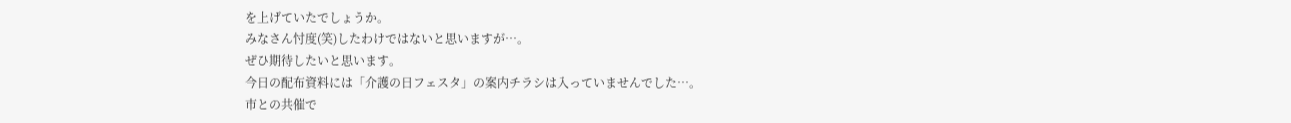を上げていたでしょうか。
みなさん忖度(笑)したわけではないと思いますが…。
ぜひ期待したいと思います。
今日の配布資料には「介護の日フェスタ」の案内チラシは入っていませんでした…。
市との共催で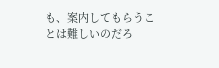も、案内してもらうことは難しいのだろ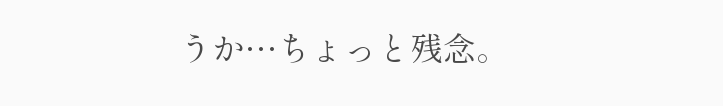うか…ちょっと残念。